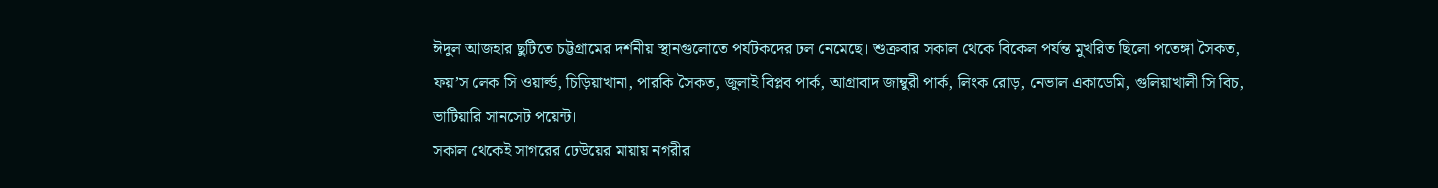ঈদুল আজহার ছুটিতে চট্টগ্রামের দর্শনীয় স্থানগুলোতে পর্যটকদের ঢল নেমেছে। শুক্রবার সকাল থেকে বিকেল পর্যন্ত মুখরিত ছিলো পতেঙ্গা সৈকত, ফয়’স লেক সি ওয়ার্ল্ড, চিড়িয়াখানা, পারকি সৈকত, জুলাই বিপ্লব পার্ক, আগ্রাবাদ জাম্বুরী পার্ক, লিংক রোড়, নেভাল একাডেমি, গুলিয়াখালী সি বিচ, ভাটিয়ারি সানসেট পয়েন্ট।
সকাল থেকেই সাগরের ঢেউয়ের মায়ায় নগরীর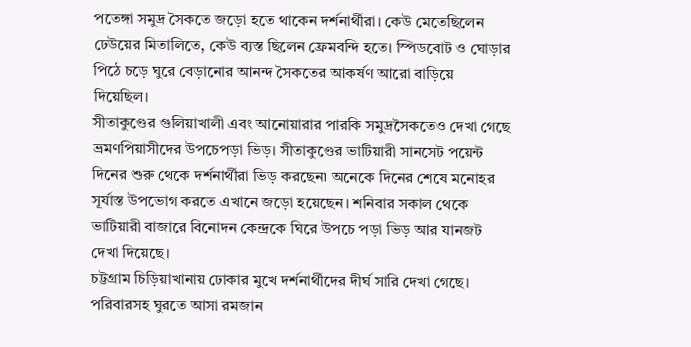পতেঙ্গা সমুদ্র সৈকতে জড়ো হতে থাকেন দর্শনার্থীরা। কেউ মেতেছিলেন ঢেউয়ের মিতালিতে, কেউ ব্যস্ত ছিলেন ফ্রেমবন্দি হতে। স্পিডবোট ও ঘোড়ার পিঠে চড়ে ঘুরে বেড়ানোর আনন্দ সৈকতের আকর্ষণ আরো বাড়িয়ে দিয়েছিল।
সীতাকুণ্ডের গুলিয়াখালী এবং আনোয়ারার পারকি সমুদ্রসৈকতেও দেখা গেছে ভ্রমণপিয়াসীদের উপচেপড়া ভিড়। সীতাকুণ্ডের ভাটিয়ারী সানসেট পয়েন্ট দিনের শুরু থেকে দর্শনার্থীরা ভিড় করছেন৷ অনেকে দিনের শেষে মনোহর সূর্যাস্ত উপভোগ করতে এখানে জড়ো হয়েছেন। শনিবার সকাল থেকে ভাটিয়ারী বাজারে বিনোদন কেন্দ্রকে ঘিরে উপচে পড়া ভিড় আর যানজট দেখা দিয়েছে।
চট্টগ্রাম চিড়িয়াখানায় ঢোকার মুখে দর্শনার্থীদের দীর্ঘ সারি দেখা গেছে। পরিবারসহ ঘুরতে আসা রমজান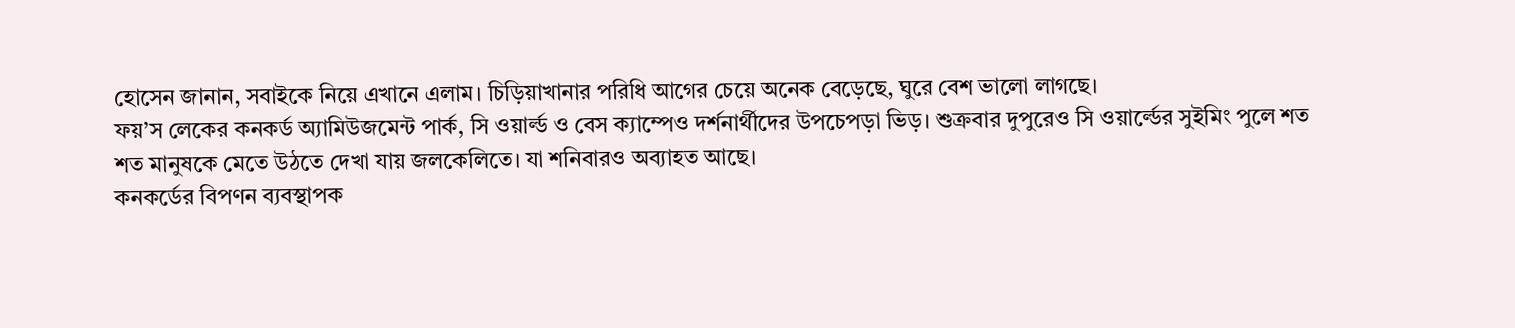হোসেন জানান, সবাইকে নিয়ে এখানে এলাম। চিড়িয়াখানার পরিধি আগের চেয়ে অনেক বেড়েছে, ঘুরে বেশ ভালো লাগছে।
ফয়’স লেকের কনকর্ড অ্যামিউজমেন্ট পার্ক, সি ওয়ার্ল্ড ও বেস ক্যাম্পেও দর্শনার্থীদের উপচেপড়া ভিড়। শুক্রবার দুপুরেও সি ওয়ার্ল্ডের সুইমিং পুলে শত শত মানুষকে মেতে উঠতে দেখা যায় জলকেলিতে। যা শনিবারও অব্যাহত আছে।
কনকর্ডের বিপণন ব্যবস্থাপক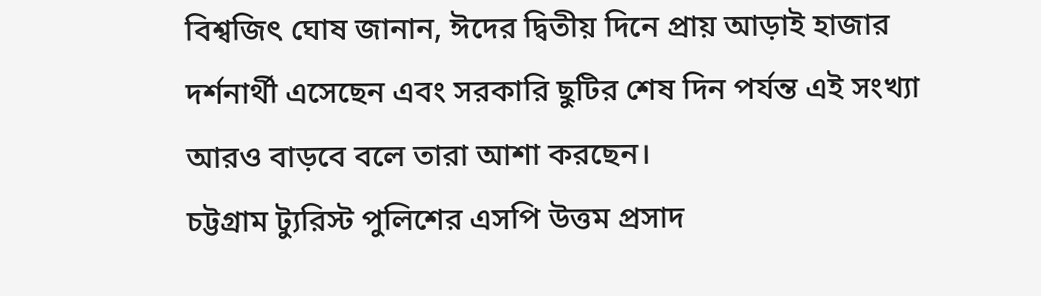বিশ্বজিৎ ঘোষ জানান, ঈদের দ্বিতীয় দিনে প্রায় আড়াই হাজার দর্শনার্থী এসেছেন এবং সরকারি ছুটির শেষ দিন পর্যন্ত এই সংখ্যা আরও বাড়বে বলে তারা আশা করছেন।
চট্টগ্রাম ট্যুরিস্ট পুলিশের এসপি উত্তম প্রসাদ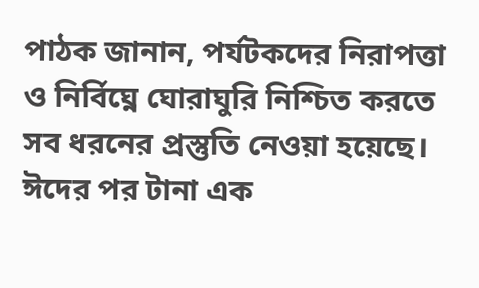পাঠক জানান, পর্যটকদের নিরাপত্তা ও নির্বিঘ্নে ঘোরাঘুরি নিশ্চিত করতে সব ধরনের প্রস্তুতি নেওয়া হয়েছে। ঈদের পর টানা এক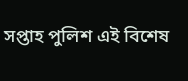সপ্তাহ পুলিশ এই বিশেষ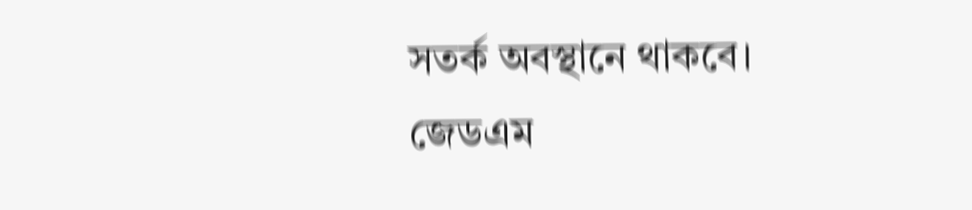সতর্ক অবস্থানে থাকবে।
জেডএম